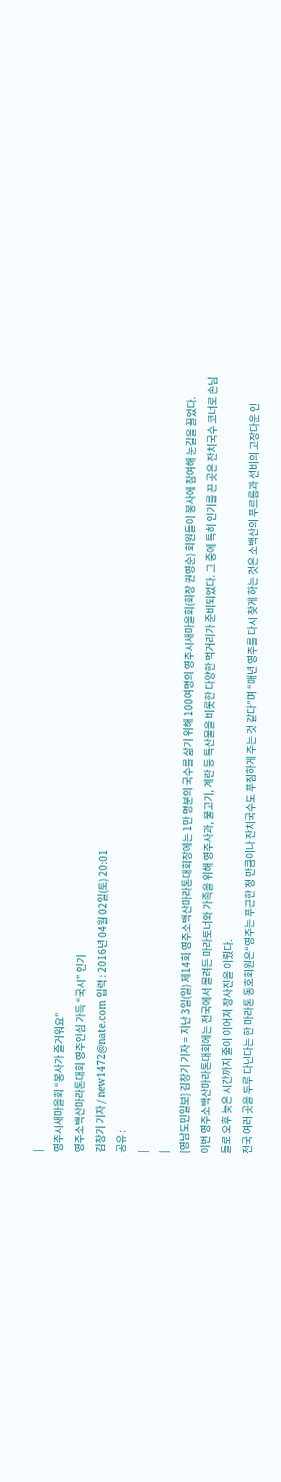|
영주시새마을회 “봉사가 즐거워요”
영주소백산마라톤대회 영주인심 가득 “국시” 인기
김창기 기자 / new1472@nate.com 입력 : 2016년 04월 02일(토) 20:01
공유 :
|
|
[영남도민일보] 김창기 기자 = 지난 3일(일) 제14회 영주소백산마라톤대회장에는 1만 명분의 국수를 삶기 위해 100여명의 영주시새마을회(회장 권영순) 회원들이 봉사에 참여해 눈길을 끌었다.
이번 영주소백산마라톤대회에는 전국에서 몰려든 마라토너와 가족을 위해 영주사과, 불고기, 계란 등 특산물을 비롯한 다양한 먹거리가 준비되었다. 그 중에 특히 인기를 끈 곳은 잔치국수 코너로 손님들로 오후 늦은 시간까지 줄이 이어져 장사진을 이뤘다.
전국 여러 곳을 두루 다닌다는 한 마라톤 동호회원은“영주는 푸근한 정 만큼이나 잔치국수도 푸짐하게 주는 것 같다”며 “매년 영주를 다시 찾게 하는 것은 소백산의 푸르름과 선비의 고장다운 인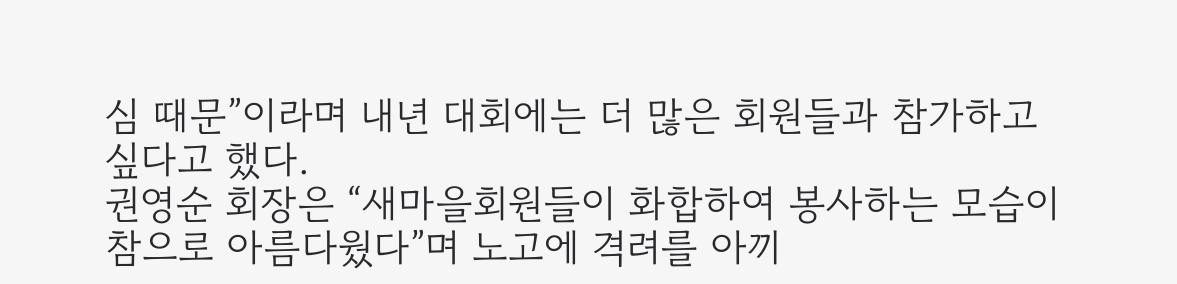심 때문”이라며 내년 대회에는 더 많은 회원들과 참가하고 싶다고 했다.
권영순 회장은 “새마을회원들이 화합하여 봉사하는 모습이 참으로 아름다웠다”며 노고에 격려를 아끼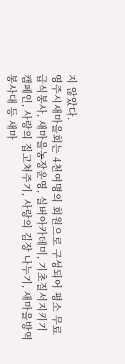지 않았다.
영주시새마을회는 4천여명의 회원으로 구성되어 평소 무료급식봉사, 새마을농장운영, 실버아카데미, 기초질서지키기 캠페인, 사랑의 집고쳐주기, 사랑의 김장 나누기, 새마을방역봉사대 등 새마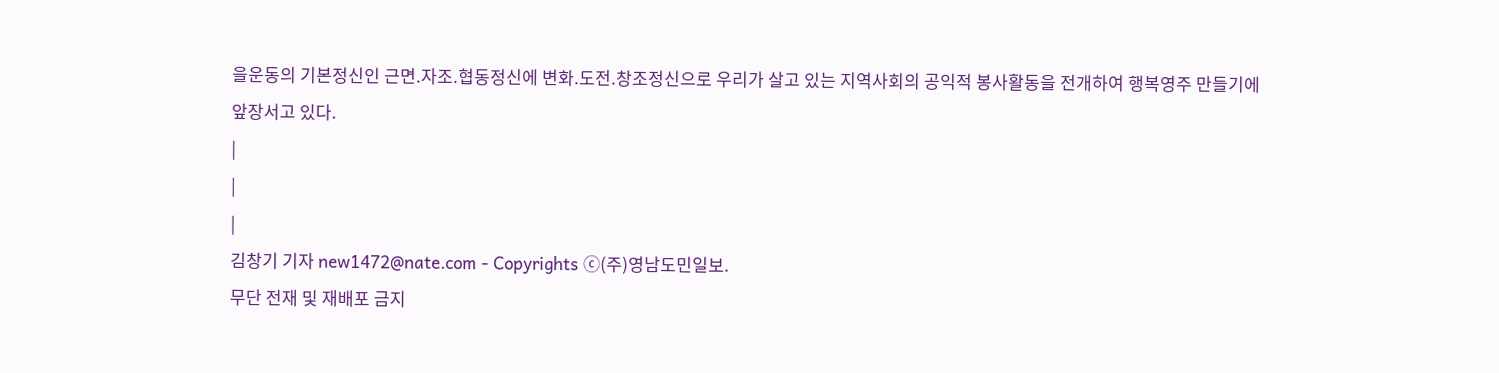을운동의 기본정신인 근면․자조․협동정신에 변화․도전․창조정신으로 우리가 살고 있는 지역사회의 공익적 봉사활동을 전개하여 행복영주 만들기에 앞장서고 있다.
|
|
|
김창기 기자 new1472@nate.com - Copyrights ⓒ(주)영남도민일보.
무단 전재 및 재배포 금지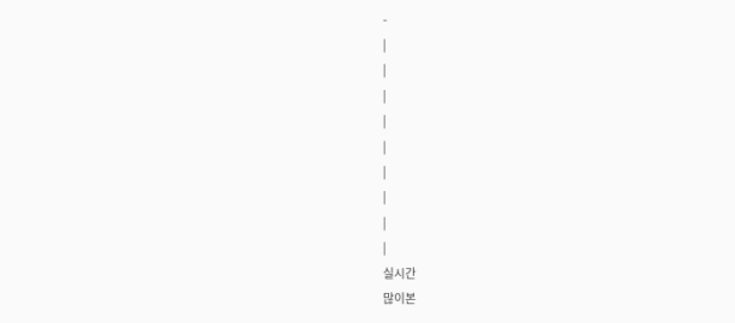-
|
|
|
|
|
|
|
|
|
실시간
많이본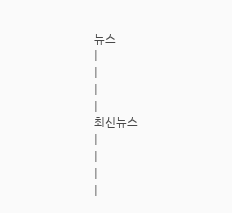뉴스
|
|
|
|
최신뉴스
|
|
|
|